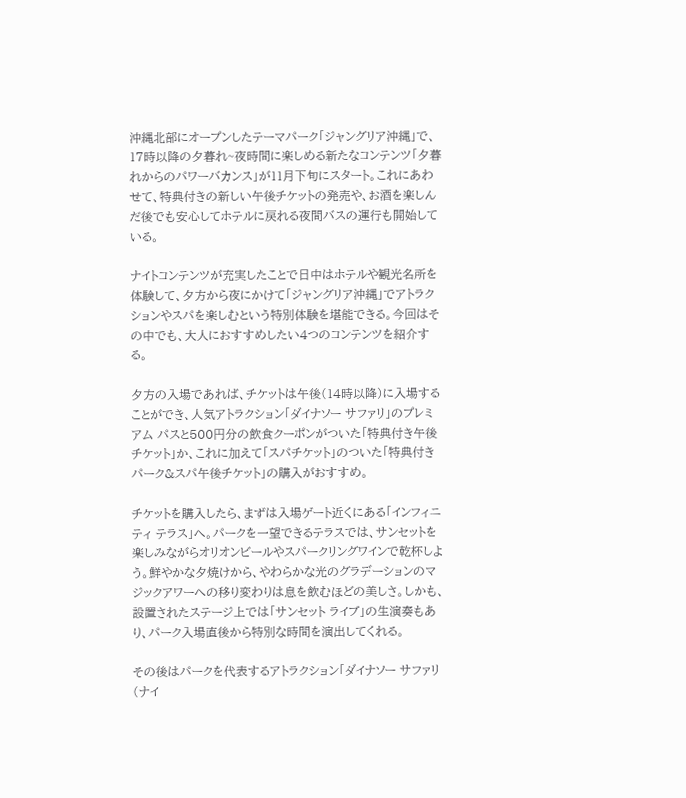沖縄北部にオープンしたテーマパーク「ジャングリア沖縄」で、17時以降の夕暮れ~夜時間に楽しめる新たなコンテンツ「夕暮れからのパワーバカンス」が11月下旬にスタート。これにあわせて、特典付きの新しい午後チケットの発売や、お酒を楽しんだ後でも安心してホテルに戻れる夜間バスの運行も開始している。

ナイトコンテンツが充実したことで日中はホテルや観光名所を体験して、夕方から夜にかけて「ジャングリア沖縄」でアトラクションやスパを楽しむという特別体験を堪能できる。今回はその中でも、大人におすすめしたい4つのコンテンツを紹介する。

夕方の入場であれば、チケットは午後(14時以降)に入場することができ、人気アトラクション「ダイナソー サファリ」のプレミアム パスと500円分の飲食クーポンがついた「特典付き午後チケット」か、これに加えて「スパチケット」のついた「特典付きパーク&スパ午後チケット」の購入がおすすめ。

チケットを購入したら、まずは入場ゲート近くにある「インフィニティ テラス」へ。パークを一望できるテラスでは、サンセットを楽しみながらオリオンビールやスパークリングワインで乾杯しよう。鮮やかな夕焼けから、やわらかな光のグラデーションのマジックアワーへの移り変わりは息を飲むほどの美しさ。しかも、設置されたステージ上では「サンセット ライブ」の生演奏もあり、パーク入場直後から特別な時間を演出してくれる。

その後はパークを代表するアトラクション「ダイナソー サファリ(ナイ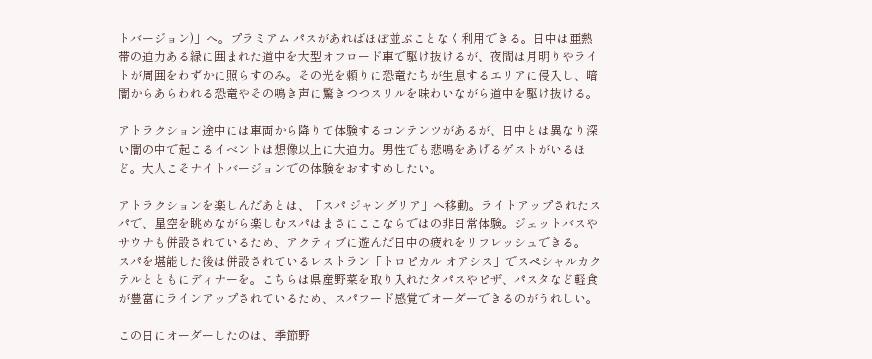トバージョン)」へ。プラミアム パスがあればほぼ並ぶことなく利用できる。日中は亜熱帯の迫力ある緑に囲まれた道中を大型オフロード車で駆け抜けるが、夜間は月明りやライトが周囲をわずかに照らすのみ。その光を頼りに恐竜たちが生息するエリアに侵入し、暗闇からあらわれる恐竜やその鳴き声に驚きつつスリルを味わいながら道中を駆け抜ける。

アトラクション途中には車両から降りて体験するコンテンツがあるが、日中とは異なり深い闇の中で起こるイベントは想像以上に大迫力。男性でも悲鳴をあげるゲストがいるほど。大人こそナイトバージョンでの体験をおすすめしたい。

アトラクションを楽しんだあとは、「スパ ジャングリア」へ移動。ライトアップされたスパで、星空を眺めながら楽しむスパはまさにここならではの非日常体験。ジェットバスやサウナも併設されているため、アクティブに遊んだ日中の疲れをリフレッシュできる。
スパを堪能した後は併設されているレストラン「トロピカル オアシス」でスペシャルカクテルとともにディナーを。こちらは県産野菜を取り入れたタパスやピザ、パスタなど軽食が豊富にラインアップされているため、スパフード感覚でオーダーできるのがうれしい。

この日にオーダーしたのは、季節野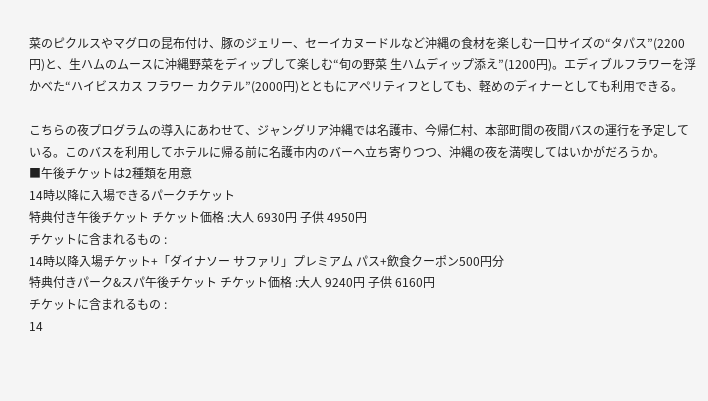菜のピクルスやマグロの昆布付け、豚のジェリー、セーイカヌードルなど沖縄の食材を楽しむ一口サイズの“タパス”(2200円)と、生ハムのムースに沖縄野菜をディップして楽しむ“旬の野菜 生ハムディップ添え”(1200円)。エディブルフラワーを浮かべた“ハイビスカス フラワー カクテル”(2000円)とともにアペリティフとしても、軽めのディナーとしても利用できる。

こちらの夜プログラムの導入にあわせて、ジャングリア沖縄では名護市、今帰仁村、本部町間の夜間バスの運行を予定している。このバスを利用してホテルに帰る前に名護市内のバーへ立ち寄りつつ、沖縄の夜を満喫してはいかがだろうか。
■午後チケットは2種類を用意
14時以降に入場できるパークチケット
特典付き午後チケット チケット価格 :大人 6930円 子供 4950円
チケットに含まれるもの :
14時以降入場チケット+「ダイナソー サファリ」プレミアム パス+飲食クーポン500円分
特典付きパーク&スパ午後チケット チケット価格 :大人 9240円 子供 6160円
チケットに含まれるもの :
14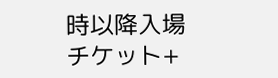時以降入場チケット+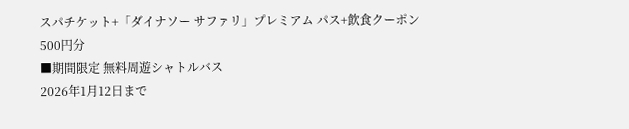スパチケット+「ダイナソー サファリ」プレミアム パス+飲食クーポン500円分
■期間限定 無料周遊シャトルバス
2026年1月12日まで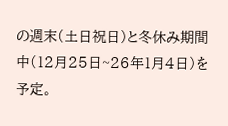の週末(土日祝日)と冬休み期間中(12月25日~26年1月4日)を予定。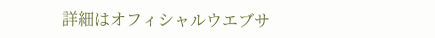詳細はオフィシャルウエブサ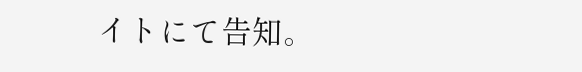イトにて告知。